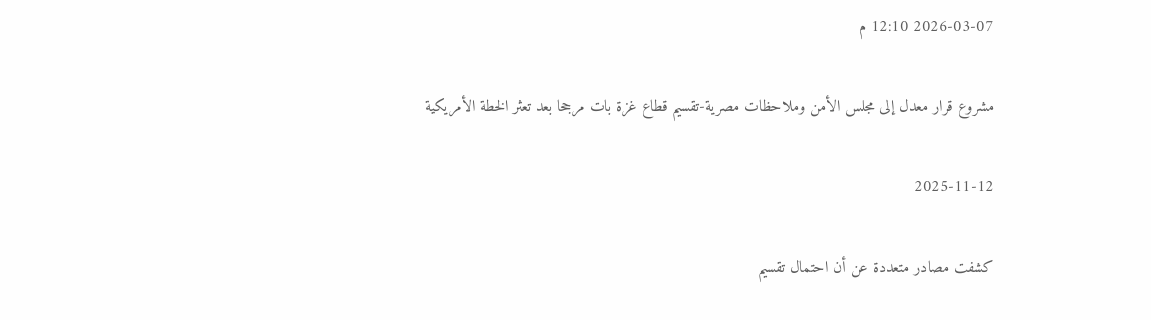2026-03-07 12:10 م

مشروع قرار معدل إلى مجلس الأمن وملاحظات مصرية-تقسيم قطاع غزة بات مرجحا بعد تعثر الخطة الأمريكية

2025-11-12

كشفت مصادر متعددة عن أن احتمال تقسيم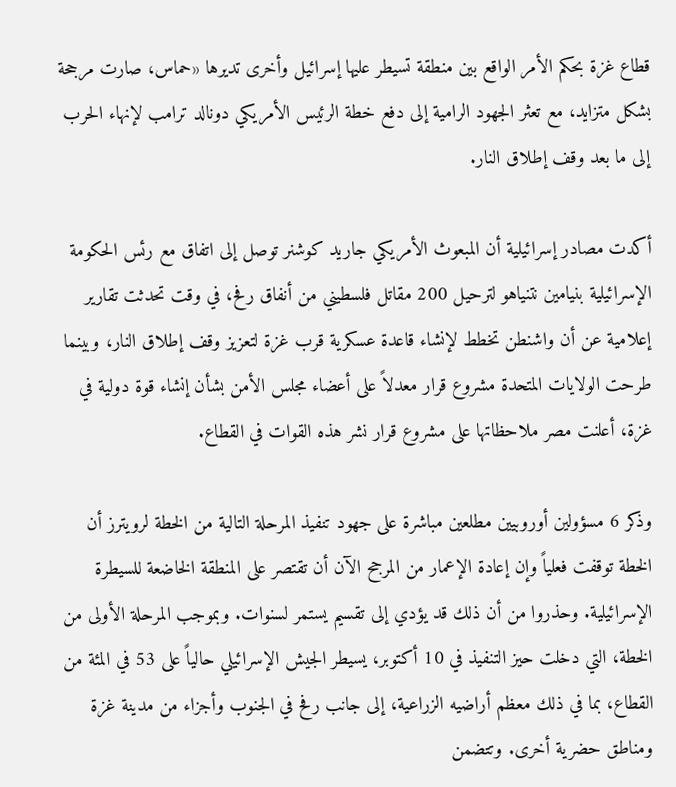قطاع غزة بحكم الأمر الواقع بين منطقة تسيطر عليها إسرائيل وأخرى تديرها «حماس، صارت مرجحة بشكل متزايد، مع تعثر الجهود الرامية إلى دفع خطة الرئيس الأمريكي دونالد ترامب لإنهاء الحرب إلى ما بعد وقف إطلاق النار.

أكدت مصادر إسرائيلية أن المبعوث الأمريكي جاريد كوشنر توصل إلى اتفاق مع رئس الحكومة الإسرائيلية بنيامين نتنياهو لترحيل 200 مقاتل فلسطيني من أنفاق رفح، في وقت تحدثت تقارير إعلامية عن أن واشنطن تخطط لإنشاء قاعدة عسكرية قرب غزة لتعزيز وقف إطلاق النار، وبينما طرحت الولايات المتحدة مشروع قرار معدلاً على أعضاء مجلس الأمن بشأن إنشاء قوة دولية في غزة، أعلنت مصر ملاحظاتها على مشروع قرار نشر هذه القوات في القطاع.

وذكر 6 مسؤولين أوروبيين مطلعين مباشرة على جهود تنفيذ المرحلة التالية من الخطة لرويترز أن الخطة توقفت فعلياً وإن إعادة الإعمار من المرجح الآن أن تقتصر على المنطقة الخاضعة للسيطرة الإسرائيلية. وحذروا من أن ذلك قد يؤدي إلى تقسيم يستمر لسنوات. وبموجب المرحلة الأولى من الخطة، التي دخلت حيز التنفيذ في 10 أكتوبر، يسيطر الجيش الإسرائيلي حالياً على 53 في المئة من القطاع، بما في ذلك معظم أراضيه الزراعية، إلى جانب رفح في الجنوب وأجزاء من مدينة غزة ومناطق حضرية أخرى. وتتضمن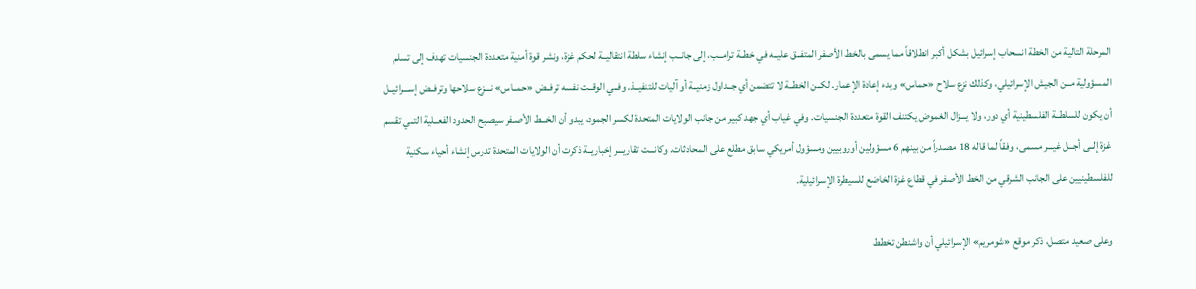المرحلة التالية من الخطة انسحاب إسرائيل بشكل أكبر انطلاقاً مما يسمى بالخط الأصفر المتفــق عليــه في خطــة ترامــب، إلى جانــب إنشاء سلطة انتقاليــة لحكم غزة، ونشر قوة أمنية متعددة الجنسيات تهدف إلى تسلم المسؤولية مــن الجيش الإسرائيلي، وكذلك نزع سلاح «حماس» وبدء إعادة الإعمار. لكــن الخطــة لا تتضمن أي جــداول زمنيــة أو آليات للتنفيــذ. وفــي الوقــت نفسه ترفــض «حمــاس» نـــزع سلاحها وترفــض إســـرائيــل أن يكون للسلطــة الفلسطينية أي دور، ولا يـــزال الغموض يكتنف القوة متعددة الجنسيات. وفي غياب أي جهد كبير من جانب الولايات المتحدة لكسر الجمود، يبدو أن الخـــط الأصـفر سيصبح الحدود الفعــلية التــي تقسم غزة إلــى أجــل غيـــر مسمى، وفقاً لما قاله 18 مصـدراً من بينهم 6 مسؤولين أوروبيين ومسؤول أمريكي سابق مطلع على المحادثات. وكانـــت تقاريـــر إخباريــة ذكرت أن الولايات المتحدة تدرس إنشاء أحياء سكنية للفلسطينيين على الجانب الشرقي من الخط الأصفر في قطاع غزة الخاضع للسيطرة الإسرائيلية.

وعلى صعيد متصل، ذكر موقع «شومريم» الإسرائيلي أن واشنطن تخطط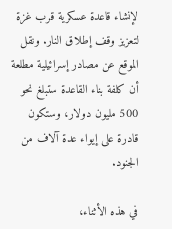لإنشاء قاعدة عسكرية قرب غزة لتعزيز وقف إطلاق النار. ونقل الموقع عن مصادر إسرائيلية مطلعة أن كلفة بناء القاعدة ستبلغ نحو 500 مليون دولار، وستكون قادرة على إيواء عدة آلاف من الجنود.

في هذه الأثناء،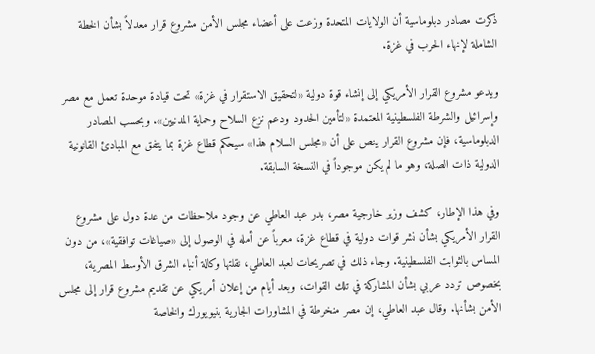ذكرت مصادر دبلوماسية أن الولايات المتحدة وزعت على أعضاء مجلس الأمن مشروع قرار معدلاً بشأن الخطة الشاملة لإنهاء الحرب في غزة.

ويدعو مشروع القرار الأمريكي إلى إنشاء قوة دولية «لتحقيق الاستقرار في غزة» تحت قيادة موحدة تعمل مع مصر وإسرائيل والشرطة الفلسطينية المعتمدة «لتأمين الحدود ودعم نزع السلاح وحماية المدنيين». وبحسب المصادر الدبلوماسية، فإن مشروع القرار ينص على أن «مجلس السلام هذا» سيحكم قطاع غزة بما يتفق مع المبادئ القانونية الدولية ذات الصلة، وهو ما لم يكن موجوداً في النسخة السابقة.

وفي هذا الإطار، كشف وزير خارجية مصر، بدر عبد العاطي عن وجود ملاحظات من عدة دول على مشروع القرار الأمريكي بشأن نشر قوات دولية في قطاع غزة، معرباً عن أمله في الوصول إلى «صياغات توافقية»، من دون المساس بالثوابت الفلسطينية. وجاء ذلك في تصريحات لعبد العاطي، نقلتها وكالة أنباء الشرق الأوسط المصرية، بخصوص تردد عربي بشأن المشاركة في تلك القوات، وبعد أيام من إعلان أمريكي عن تقديم مشروع قرار إلى مجلس الأمن بشأنها. وقال عبد العاطي، إن مصر منخرطة في المشاورات الجارية بنيويورك والخاصة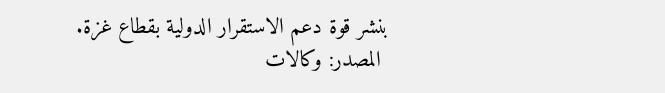بنشر قوة دعم الاستقرار الدولية بقطاع غزة.
 المصدر: وكالات